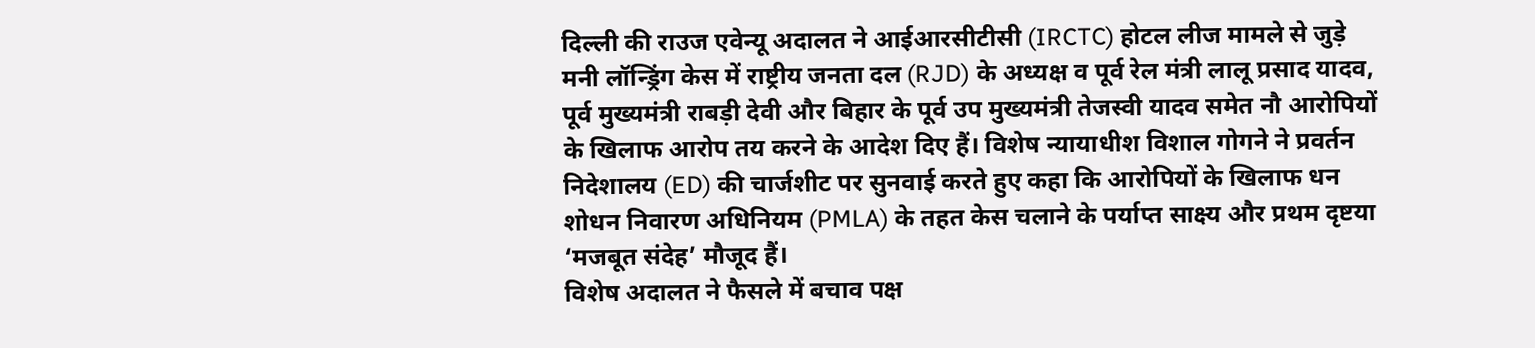दिल्ली की राउज एवेन्यू अदालत ने आईआरसीटीसी (IRCTC) होटल लीज मामले से जुड़े मनी लॉन्ड्रिंग केस में राष्ट्रीय जनता दल (RJD) के अध्यक्ष व पूर्व रेल मंत्री लालू प्रसाद यादव, पूर्व मुख्यमंत्री राबड़ी देवी और बिहार के पूर्व उप मुख्यमंत्री तेजस्वी यादव समेत नौ आरोपियों के खिलाफ आरोप तय करने के आदेश दिए हैं। विशेष न्यायाधीश विशाल गोगने ने प्रवर्तन निदेशालय (ED) की चार्जशीट पर सुनवाई करते हुए कहा कि आरोपियों के खिलाफ धन शोधन निवारण अधिनियम (PMLA) के तहत केस चलाने के पर्याप्त साक्ष्य और प्रथम दृष्टया ‘मजबूत संदेह’ मौजूद हैं।
विशेष अदालत ने फैसले में बचाव पक्ष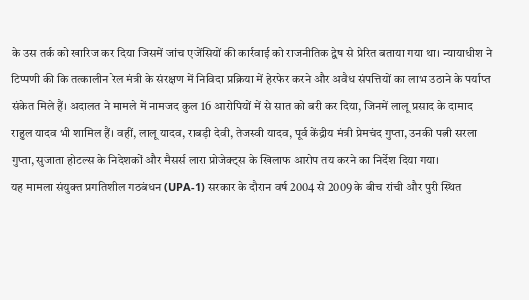के उस तर्क को खारिज कर दिया जिसमें जांच एजेंसियों की कार्रवाई को राजनीतिक द्वेष से प्रेरित बताया गया था। न्यायाधीश ने टिप्पणी की कि तत्कालीन रेल मंत्री के संरक्षण में निविदा प्रक्रिया में हेरफेर करने और अवैध संपत्तियों का लाभ उठाने के पर्याप्त संकेत मिले हैं। अदालत ने मामले में नामजद कुल 16 आरोपियों में से सात को बरी कर दिया, जिनमें लालू प्रसाद के दामाद राहुल यादव भी शामिल हैं। वहीं, लालू यादव, राबड़ी देवी, तेजस्वी यादव, पूर्व केंद्रीय मंत्री प्रेमचंद गुप्ता, उनकी पत्नी सरला गुप्ता, सुजाता होटल्स के निदेशकों और मैसर्स लारा प्रोजेक्ट्स के खिलाफ आरोप तय करने का निर्देश दिया गया।
यह मामला संयुक्त प्रगतिशील गठबंधन (UPA-1) सरकार के दौरान वर्ष 2004 से 2009 के बीच रांची और पुरी स्थित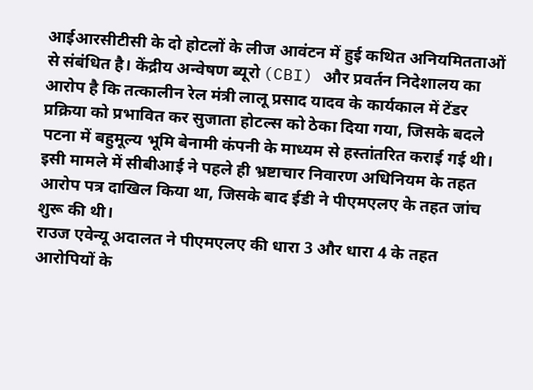आईआरसीटीसी के दो होटलों के लीज आवंटन में हुई कथित अनियमितताओं से संबंधित है। केंद्रीय अन्वेषण ब्यूरो (CBI) और प्रवर्तन निदेशालय का आरोप है कि तत्कालीन रेल मंत्री लालू प्रसाद यादव के कार्यकाल में टेंडर प्रक्रिया को प्रभावित कर सुजाता होटल्स को ठेका दिया गया, जिसके बदले पटना में बहुमूल्य भूमि बेनामी कंपनी के माध्यम से हस्तांतरित कराई गई थी। इसी मामले में सीबीआई ने पहले ही भ्रष्टाचार निवारण अधिनियम के तहत आरोप पत्र दाखिल किया था, जिसके बाद ईडी ने पीएमएलए के तहत जांच शुरू की थी।
राउज एवेन्यू अदालत ने पीएमएलए की धारा 3 और धारा 4 के तहत आरोपियों के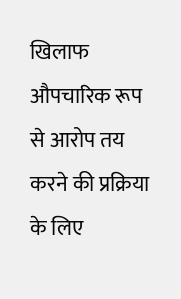खिलाफ औपचारिक रूप से आरोप तय करने की प्रक्रिया के लिए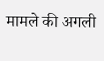मामले की अगली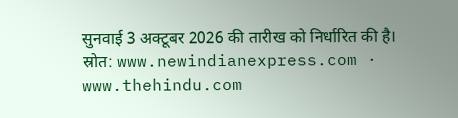सुनवाई 3 अक्टूबर 2026 की तारीख को निर्धारित की है।
स्रोत: www.newindianexpress.com · www.thehindu.com